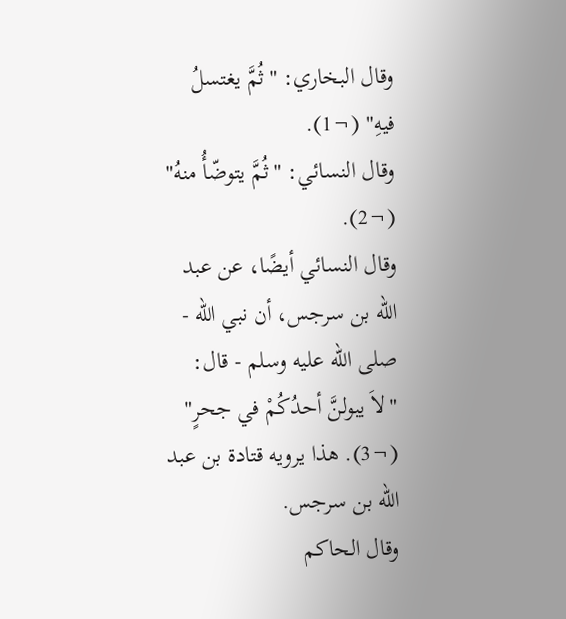وقال البخاري: "ثُمَّ يغتسلُ فيهِ" (¬1).
وقال النسائي: "ثُمَّ يتوضّأُ منهُ" (¬2).
وقال النسائي أيضًا، عن عبد الله بن سرجس، أن نبي الله - صلى الله عليه وسلم - قال: "لاَ يبولنَّ أحدُكُمْ في جحرٍ" (¬3). هذا يرويه قتادة بن عبد الله بن سرجس.
وقال الحاكم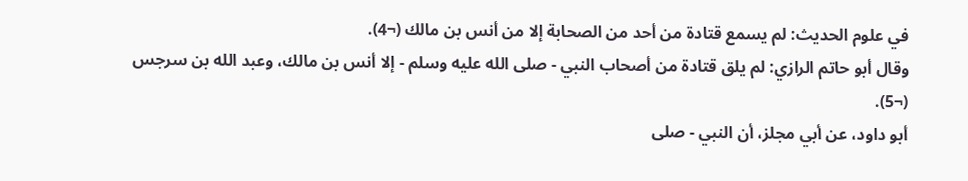في علوم الحديث: لم يسمع قتادة من أحد من الصحابة إلا من أنس بن مالك (¬4).
وقال أبو حاتم الرازي: لم يلق قتادة من أصحاب النبي - صلى الله عليه وسلم - إلا أنس بن مالك، وعبد الله بن سرجس (¬5).
أبو داود، عن أبي مجلز، أن النبي - صلى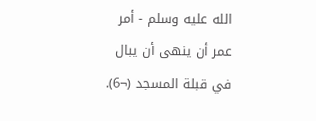الله عليه وسلم - أمر عمر أن ينهى أن يبال في قبلة المسجد (¬6).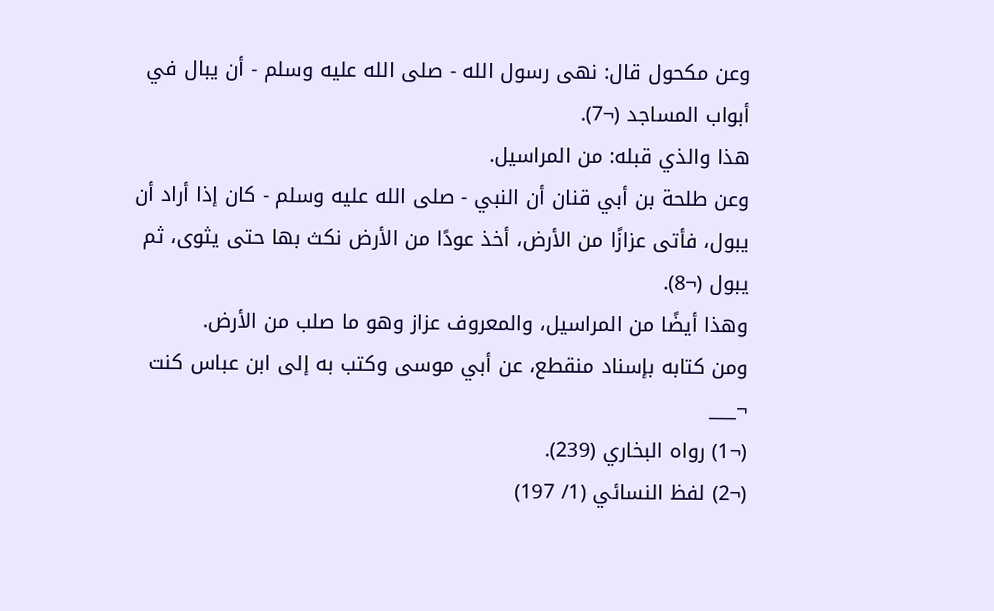وعن مكحول قال: نهى رسول الله - صلى الله عليه وسلم - أن يبال في أبواب المساجد (¬7).
هذا والذي قبله: من المراسيل.
وعن طلحة بن أبي قنان أن النبي - صلى الله عليه وسلم - كان إذا أراد أن يبول، فأتى عزازًا من الأرض، أخذ عودًا من الأرض نكث بها حتى يثوى، ثم يبول (¬8).
وهذا أيضًا من المراسيل، والمعروف عزاز وهو ما صلب من الأرض.
ومن كتابه بإسناد منقطع، عن أبي موسى وكتب به إلى ابن عباس كنت
¬___
(¬1) رواه البخاري (239).
(¬2) لفظ النسائي (1/ 197)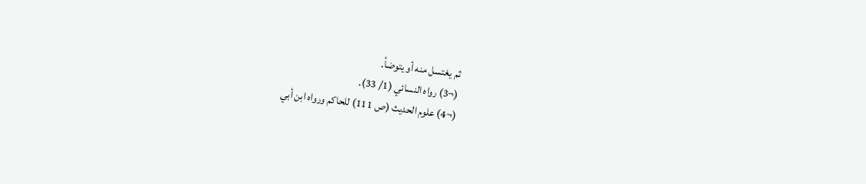ثم يغتسل منه أو يتوضأ.
(¬3) رواه النسائي (1/ 33).
(¬4) علوم الحديث (ص 111) للحاكم ورواه ابن أبي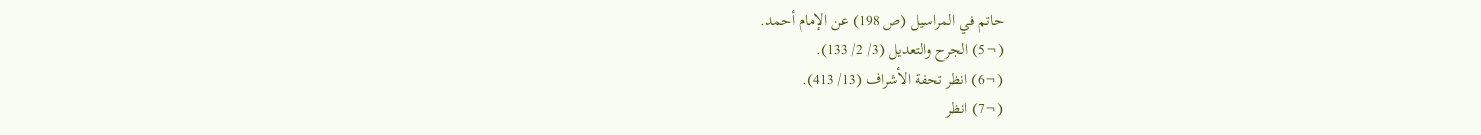حاتم في المراسيل (ص 198) عن الإمام أحمد.
(¬5) الجرح والتعديل (3/ 2/ 133).
(¬6) انظر تحفة الأشراف (13/ 413).
(¬7) انظر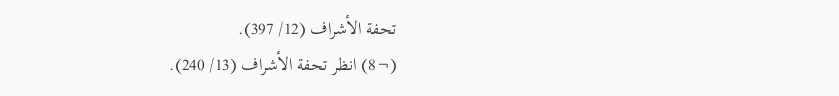تحفة الأشراف (12/ 397).
(¬8) انظر تحفة الأشراف (13/ 240).